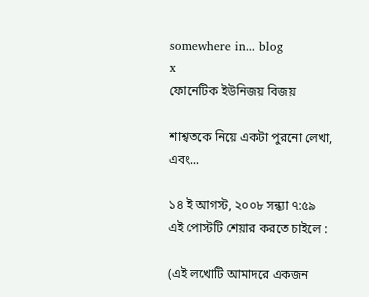somewhere in... blog
x
ফোনেটিক ইউনিজয় বিজয়

শাশ্বতকে নিয়ে একটা পুরনো লেখা, এবং...

১৪ ই আগস্ট, ২০০৮ সন্ধ্যা ৭:৫৯
এই পোস্টটি শেয়ার করতে চাইলে :

(এই লখোটি আমাদরে একজন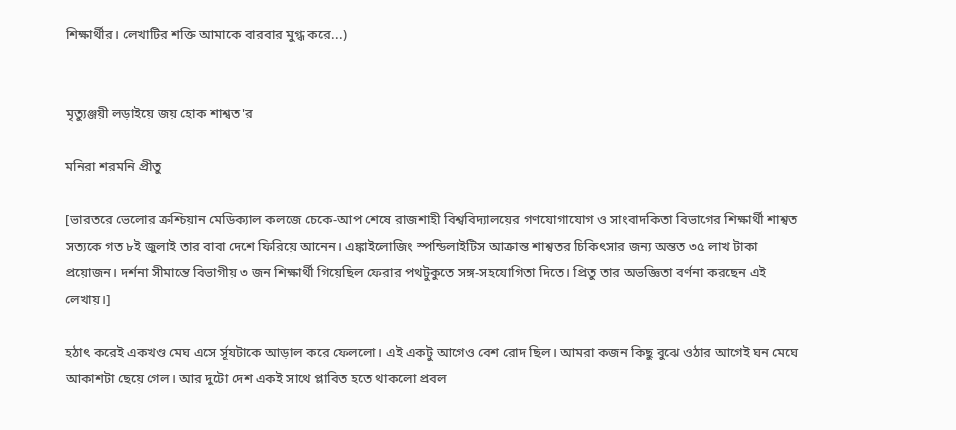শিক্ষার্থীর। লেখাটির শক্তি আমাকে বারবার মুগ্ধ করে...)


মৃত্যুঞ্জয়ী লড়াইয়ে জয় হোক শাশ্বত'র

মনিরা শরমনি প্রীতু

[ভারতরে ভেলোর ক্রশ্চিয়ান মেডিক্যাল কলজে চেকে-আপ শেষে রাজশাহী বিশ্ববিদ্যালয়ের গণযোগাযোগ ও সাংবাদকিতা বিভাগের শিক্ষার্থী শাশ্বত সত্যকে গত ৮ই জুলাই তার বাবা দেশে ফিরিয়ে আনেন। এঙ্কাইলোজিং স্পন্ডিলাইটিস আক্রান্ত শাশ্বতর চিকিৎসার জন্য অন্তত ৩৫ লাখ টাকা প্রয়োজন। দর্শনা সীমান্তে বিভাগীয় ৩ জন শিক্ষার্থী গিয়েছিল ফেরার পথটুকুতে সঙ্গ-সহযোগিতা দিতে। প্রিতু তার অভজ্ঞিতা বর্ণনা করছেন এই লেখায়।]

হঠাৎ করেই একখণ্ড মেঘ এসে র্সূযটাকে আড়াল করে ফেললো। এই একটু আগেও বেশ রোদ ছিল। আমরা কজন কিছু বুঝে ওঠার আগেই ঘন মেঘে আকাশটা ছেয়ে গেল। আর দুটো দেশ একই সাথে প্লাবিত হতে থাকলো প্রবল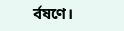র্বষণে।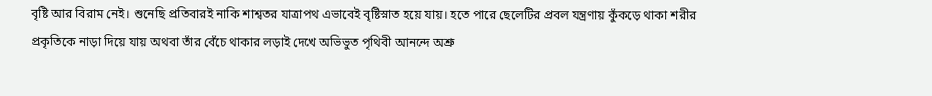বৃষ্টি আর বিরাম নেই। শুনেছি প্রতিবারই নাকি শাশ্বতর যাত্রাপথ এভাবেই বৃষ্টিস্নাত হয়ে যায়। হতে পারে ছেলেটির প্রবল যন্ত্রণায় কুঁকড়ে থাকা শরীর প্রকৃতিকে নাড়া দিয়ে যায় অথবা তাঁর বেঁচে থাকার লড়াই দেখে অভিভুত পৃথিবী আনন্দে অশ্রু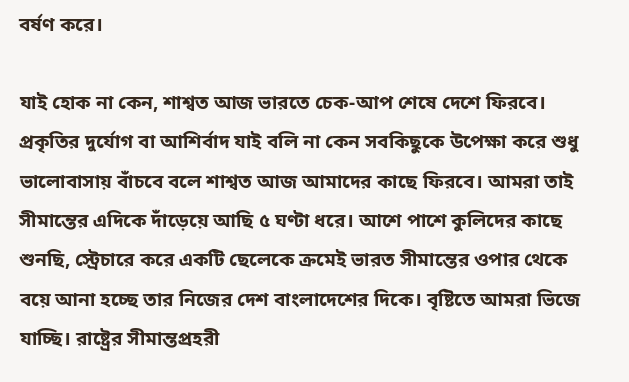বর্ষণ করে।

যাই হোক না কেন, শাশ্বত আজ ভারতে চেক-আপ শেষে দেশে ফিরবে। প্রকৃতির দুর্যোগ বা আশির্বাদ যাই বলি না কেন সবকিছুকে উপেক্ষা করে শুধু ভালোবাসায় বাঁচবে বলে শাশ্বত আজ আমাদের কাছে ফিরবে। আমরা তাই সীমান্তের এদিকে দাঁড়েয়ে আছি ৫ ঘণ্টা ধরে। আশে পাশে কুলিদের কাছে শুনছি, স্ট্রেচারে করে একটি ছেলেকে ক্রমেই ভারত সীমান্তের ওপার থেকে বয়ে আনা হচ্ছে তার নিজের দেশ বাংলাদেশের দিকে। বৃষ্টিতে আমরা ভিজে যাচ্ছি। রাষ্ট্রের সীমান্তপ্রহরী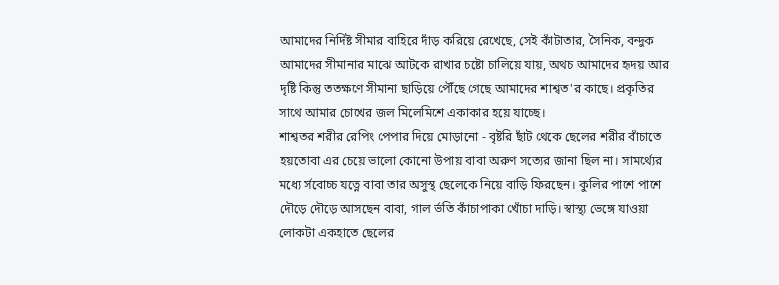আমাদের নির্দিষ্ট সীমার বাহিরে দাঁড় করিয়ে রেখেছে, সেই কাঁটাতার, সৈনিক, বন্দুক আমাদের সীমানার মাঝে আটকে রাখার চষ্টো চালিয়ে যায়, অথচ আমাদের হৃদয় আর দৃষ্টি কিন্তু ততক্ষণে সীমানা ছাড়িয়ে পৌঁছে গেছে আমাদের শাশ্বত'র কাছে। প্রকৃতির সাথে আমার চোখের জল মিলেমিশে একাকার হয়ে যাচ্ছে।
শাশ্বতর শরীর রেপিং পেপার দিয়ে মোড়ানো - বৃষ্টরি ছাঁট থেকে ছেলের শরীর বাঁচাতে হয়তোবা এর চেয়ে ভালো কোনো উপায় বাবা অরুণ সত্যের জানা ছিল না। সামর্থ্যের মধ্যে র্সবোচ্চ যত্নে বাবা তার অসুস্থ ছেলেকে নিয়ে বাড়ি ফিরছেন। কুলির পাশে পাশে দৌড়ে দৌড়ে আসছেন বাবা, গাল র্ভতি কাঁচাপাকা খোঁচা দাড়ি। স্বাস্থ্য ভেঙ্গে যাওয়া লোকটা একহাতে ছেলের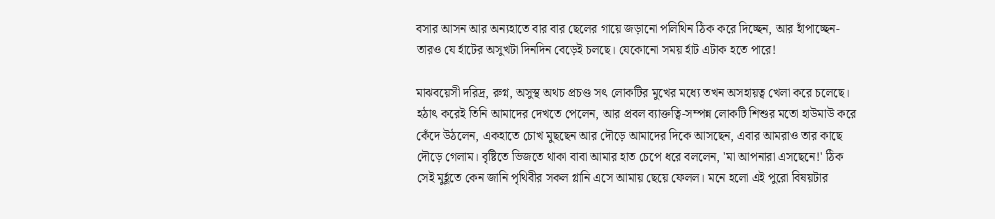বসার আসন আর অন্যহাতে বার বার ছেলের গায়ে জড়ানো পলিথিন ঠিক করে দিচ্ছেন, আর হাঁপাচ্ছেন- তারও যে র্হাটের অসুখটা দিনদিন বেড়েই চলছে। যেকোনো সময় র্হাট এটাক হতে পারে!

মাঝবয়েসী দরিদ্র, রুগ্ন, অসুস্থ অথচ প্রচণ্ড সৎ লোকটির মুখের মধ্যে তখন অসহায়ত্ব খেলা করে চলেছে। হঠাৎ করেই তিনি আমাদের দেখতে পেলেন, আর প্রবল ব্যাক্তত্বি-সম্পন্ন লোকটি শিশুর মতো হাউমাউ করে কেঁদে উঠলেন, একহাতে চোখ মুছছেন আর দৌড়ে আমাদের দিকে আসছেন, এবার আমরাও তার কাছে দৌড়ে গেলাম। বৃষ্টিতে ভিজতে থাকা বাবা আমার হাত চেপে ধরে বললেন, 'মা আপনারা এসছেনে!' ঠিক সেই মুর্হূতে কেন জানি পৃথিবীর সকল গ্লানি এসে আমায় ছেয়ে ফেলল। মনে হলো এই পুরো বিষয়টার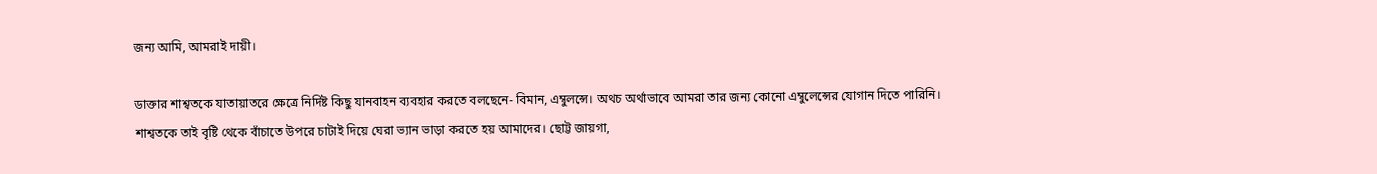জন্য আমি, আমরাই দায়ী।

ডাক্তার শাশ্বতকে যাতায়াতরে ক্ষেত্রে নির্দিষ্ট কিছু যানবাহন ব্যবহার করতে বলছেনে- বিমান, এম্বুলন্সে। অথচ অর্থাভাবে আমরা তার জন্য কোনো এম্বুলেন্সের যোগান দিতে পারিনি। শাশ্বতকে তাই বৃষ্টি থেকে বাঁচাতে উপরে চাটাই দিয়ে ঘেরা ভ্যান ভাড়া করতে হয় আমাদের। ছোট্ট জায়গা,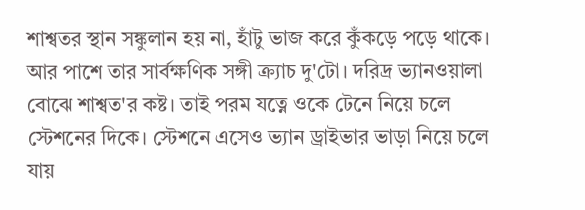শাশ্বতর স্থান সঙ্কুলান হয় না, হাঁটু ভাজ করে কুঁকড়ে পড়ে থাকে। আর পাশে তার সার্বক্ষণিক সঙ্গী ক্র্যাচ দু'টো। দরিদ্র ভ্যানওয়ালা বোঝে শাশ্বত'র কষ্ট। তাই পরম যত্নে ওকে টেনে নিয়ে চলে স্টেশনের দিকে। স্টেশনে এসেও ভ্যান ড্রাইভার ভাড়া নিয়ে চলে যায়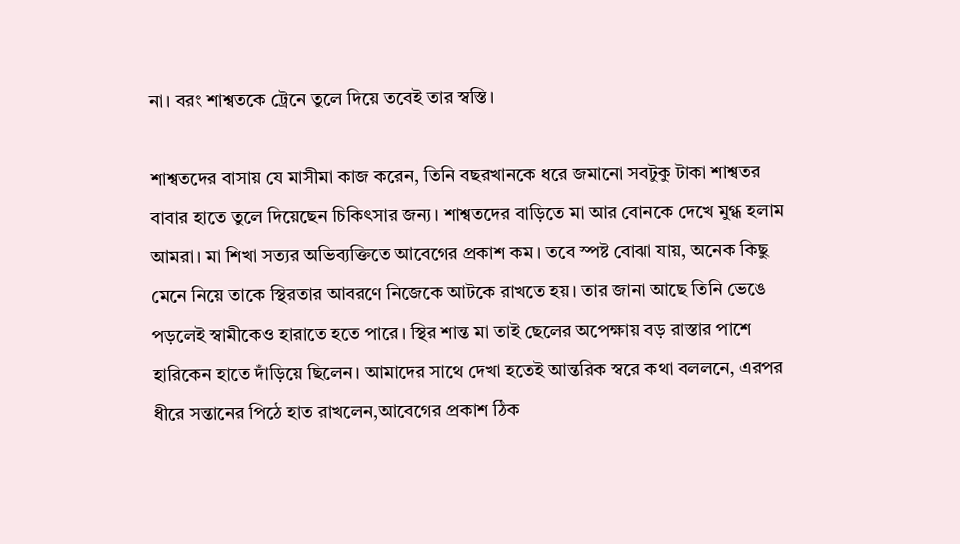না। বরং শাশ্বতকে ট্রেনে তুলে দিয়ে তবেই তার স্বস্তি।

শাশ্বতদের বাসায় যে মাসীমা কাজ করেন, তিনি বছরখানকে ধরে জমানো সবটুকু টাকা শাশ্বতর বাবার হাতে তুলে দিয়েছেন চিকিৎসার জন্য। শাশ্বতদের বাড়িতে মা আর বোনকে দেখে মুগ্ধ হলাম আমরা। মা শিখা সত্যর অভিব্যক্তিতে আবেগের প্রকাশ কম। তবে স্পষ্ট বোঝা যায়, অনেক কিছু মেনে নিয়ে তাকে স্থিরতার আবরণে নিজেকে আটকে রাখতে হয়। তার জানা আছে তিনি ভেঙে পড়লেই স্বামীকেও হারাতে হতে পারে। স্থির শান্ত মা তাই ছেলের অপেক্ষায় বড় রাস্তার পাশে হারিকেন হাতে দাঁড়িয়ে ছিলেন। আমাদের সাথে দেখা হতেই আন্তরিক স্বরে কথা বললনে, এরপর ধীরে সন্তানের পিঠে হাত রাখলেন,আবেগের প্রকাশ ঠিক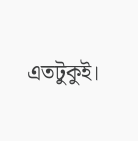এতটুকুই।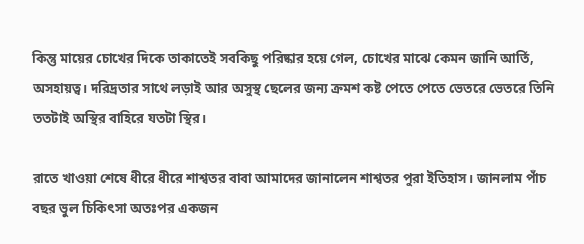কিন্তু মায়ের চোখের দিকে তাকাতেই সবকিছু পরিষ্কার হয়ে গেল, চোখের মাঝে কেমন জানি আর্তি, অসহায়ত্ব। দরিদ্রতার সাথে লড়াই আর অসুস্থ ছেলের জন্য ক্রমশ কষ্ট পেতে পেতে ভেতরে ভেতরে তিনি ততটাই অস্থির বাহিরে যতটা স্থির।

রাতে খাওয়া শেষে ধীরে ধীরে শাশ্বতর বাবা আমাদের জানালেন শাশ্বতর পুরা ইতিহাস। জানলাম পাঁচ বছর ভুল চিকিৎসা অতঃপর একজন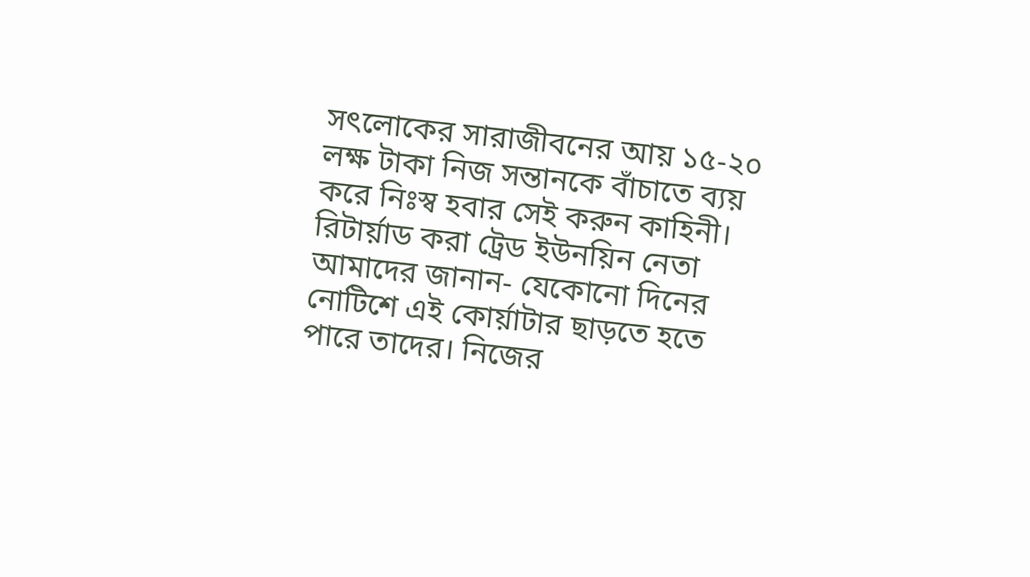সৎলোকের সারাজীবনের আয় ১৫-২০ লক্ষ টাকা নিজ সন্তানকে বাঁচাতে ব্যয় করে নিঃস্ব হবার সেই করুন কাহিনী। রিটার্য়াড করা ট্রেড ইউনয়িন নেতা আমাদের জানান- যেকোনো দিনের নোটিশে এই কোর্য়াটার ছাড়তে হতে পারে তাদের। নিজের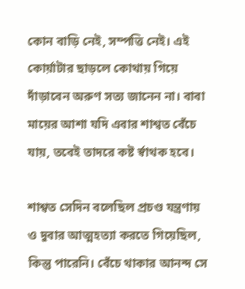কোন বাড়ি নেই, সম্পত্তি নেই। এই কোর্য়াটার ছাড়লে কোথায় গিয়ে দাঁড়াবেন অরুণ সত্য জানেন না। বাবা মায়ের আশা যদি এবার শাশ্বত বেঁচে যায়, তবেই তাদরে কষ্ট র্স্বাথক হবে।

শাশ্বত সেদিন বলেছিল প্রচণ্ড যন্ত্রণায় ও দুবার আত্মহত্যা করতে গিয়েছিল, কিন্তু পারেনি। বেঁচে থাকার আনন্দ সে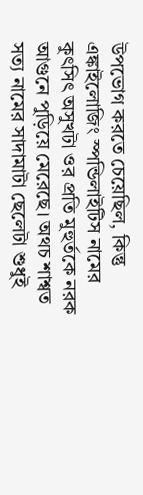উপভোগ করতে চেয়েছিল, কিন্তু এঙ্কাইলোজিং স্পন্ডিলাইটিস নামের কুৎসিৎ অসুখটা ওর প্রতি মুহুর্তকে নরক আগুনে পুড়িয়ে মেরেছে। অথচ শাশ্বত সত্য নামের সাদামাটা ছেলেটা শুধুই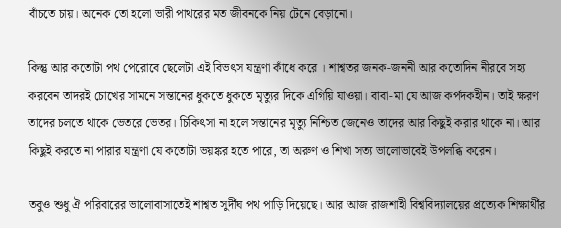বাঁচতে চায়। অনেক তো হলো ভারী পাথরের মত জীবনকে নিয় টেনে বেড়ানো।

কিন্তু আর কতোটা পথ পেরোবে ছেলেটা এই বিভৎস যন্ত্রণা কাঁধে করে । শাশ্বতর জনক-জননী আর কতোদিন নীরবে সহ্য করবেন তাদরই চোখের সামনে সন্তানের ধুকতে ধুকতে মৃত্যুর দিকে এগিয়ি যাওয়া। বাবা-মা যে আজ কর্পদকহীন। তাই ক্ষরণ তাদের চলতে থাকে ভেতরে ভেতর। চিকিৎসা না হলে সন্তানের মৃত্যু নিশ্চিত জেনেও তাদের আর কিছুই করার থাকে না। আর কিছুই করতে না পারার যন্ত্রণা যে কতোটা ভয়ঙ্কর হতে পারে, তা অরুণ ও শিখা সত্য ভালোভাবেই উপলব্ধি করেন।

তবুও শুধু ঐ পরিবারের ভালোবাসাতেই শাশ্বত সুর্দীঘ পথ পাড়ি দিয়েছে। আর আজ রাজশাহী বিশ্ববিদ্যালয়ের প্রত্যেক শিক্ষার্থীর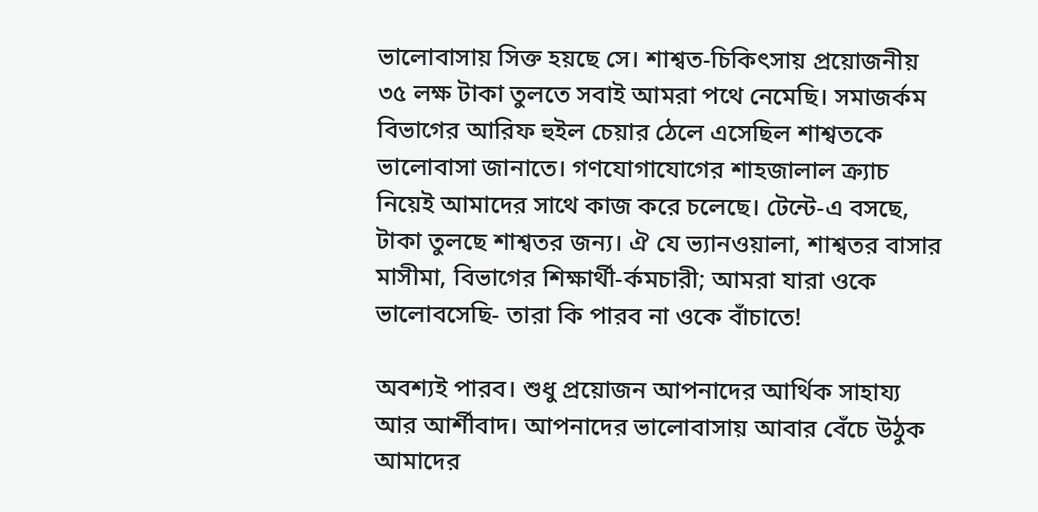ভালোবাসায় সিক্ত হয়ছে সে। শাশ্বত-চিকিৎসায় প্রয়োজনীয় ৩৫ লক্ষ টাকা তুলতে সবাই আমরা পথে নেমেছি। সমাজর্কম বিভাগের আরিফ হুইল চেয়ার ঠেলে এসেছিল শাশ্বতকে ভালোবাসা জানাতে। গণযোগাযোগের শাহজালাল ক্র্যাচ নিয়েই আমাদের সাথে কাজ করে চলেছে। টেন্টে-এ বসছে, টাকা তুলছে শাশ্বতর জন্য। ঐ যে ভ্যানওয়ালা, শাশ্বতর বাসার মাসীমা, বিভাগের শিক্ষার্থী-র্কমচারী; আমরা যারা ওকে ভালোবসেছি- তারা কি পারব না ওকে বাঁচাতে!

অবশ্যই পারব। শুধু প্রয়োজন আপনাদের আর্থিক সাহায্য আর আর্শীবাদ। আপনাদের ভালোবাসায় আবার বেঁচে উঠুক আমাদের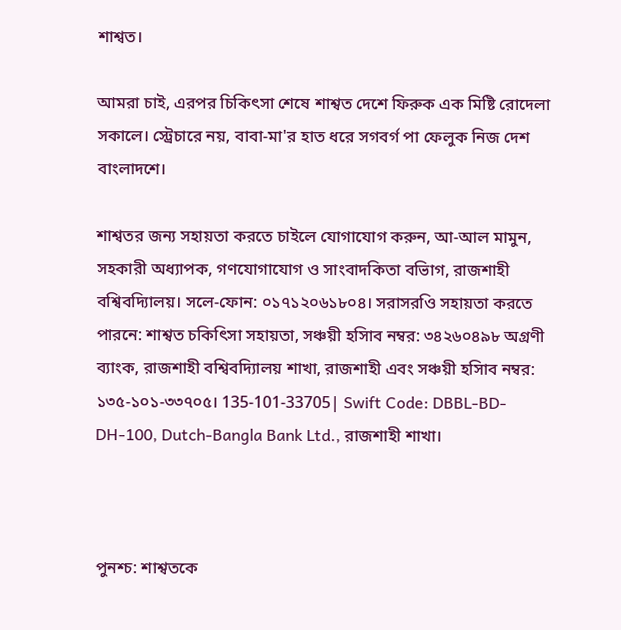শাশ্বত।

আমরা চাই, এরপর চিকিৎসা শেষে শাশ্বত দেশে ফিরুক এক মিষ্টি রোদেলা সকালে। স্ট্রেচারে নয়, বাবা-মা'র হাত ধরে সগবর্গ পা ফেলুক নিজ দেশ বাংলাদশে।

শাশ্বতর জন্য সহায়তা করতে চাইলে যোগাযোগ করুন, আ-আল মামুন, সহকারী অধ্যাপক, গণযোগাযোগ ও সাংবাদকিতা বভিাগ, রাজশাহী বশ্বিবদ্যিালয়। সলে-ফোন: ০১৭১২০৬১৮০৪। সরাসরওি সহায়তা করতে পারনে: শাশ্বত চকিৎিসা সহায়তা, সঞ্চয়ী হসিাব নম্বর: ৩৪২৬০৪৯৮ অগ্রণী ব্যাংক, রাজশাহী বশ্বিবদ্যিালয় শাখা, রাজশাহী এবং সঞ্চয়ী হসিাব নম্বর: ১৩৫-১০১-৩৩৭০৫। 135-101-33705| Swift Code: DBBL-BD-DH-100, Dutch-Bangla Bank Ltd., রাজশাহী শাখা।



পুনশ্চ: শাশ্বতকে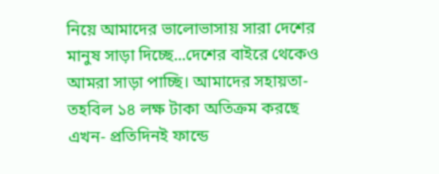নিয়ে আমাদের ভালোভাসায় সারা দেশের মানুষ সাড়া দিচ্ছে...দেশের বাইরে থেকেও আমরা সাড়া পাচ্ছি। আমাদের সহায়তা-তহবিল ১৪ লক্ষ টাকা অতিক্রম করছে এখন- প্রতিদিনই ফান্ডে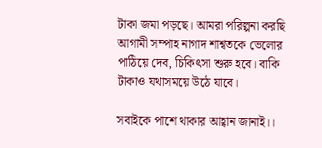টাকা জমা পড়ছে। আমরা পরিল্পনা করছি আগামী সম্পাহ নাগাদ শাশ্বতকে ভেলোর পাঠিয়ে দেব, চিকিৎসা শুরু হবে। বাকি টাকাও যথাসময়ে উঠে যাবে।

সবাইকে পাশে থাকার আহ্বান জানাই।।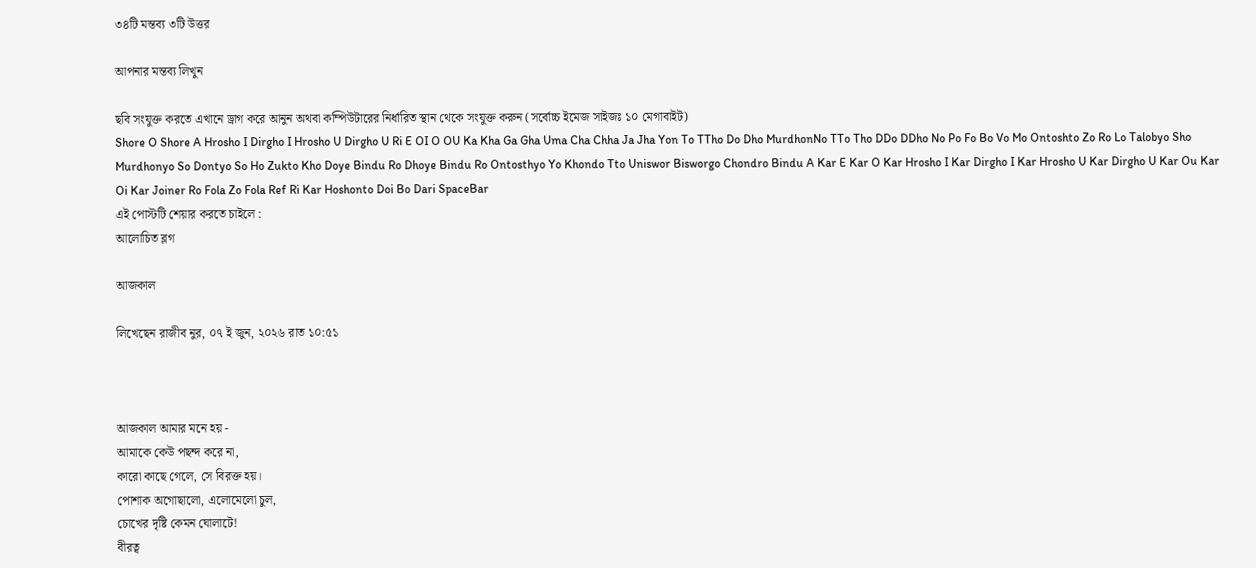৩৪টি মন্তব্য ৩টি উত্তর

আপনার মন্তব্য লিখুন

ছবি সংযুক্ত করতে এখানে ড্রাগ করে আনুন অথবা কম্পিউটারের নির্ধারিত স্থান থেকে সংযুক্ত করুন (সর্বোচ্চ ইমেজ সাইজঃ ১০ মেগাবাইট)
Shore O Shore A Hrosho I Dirgho I Hrosho U Dirgho U Ri E OI O OU Ka Kha Ga Gha Uma Cha Chha Ja Jha Yon To TTho Do Dho MurdhonNo TTo Tho DDo DDho No Po Fo Bo Vo Mo Ontoshto Zo Ro Lo Talobyo Sho Murdhonyo So Dontyo So Ho Zukto Kho Doye Bindu Ro Dhoye Bindu Ro Ontosthyo Yo Khondo Tto Uniswor Bisworgo Chondro Bindu A Kar E Kar O Kar Hrosho I Kar Dirgho I Kar Hrosho U Kar Dirgho U Kar Ou Kar Oi Kar Joiner Ro Fola Zo Fola Ref Ri Kar Hoshonto Doi Bo Dari SpaceBar
এই পোস্টটি শেয়ার করতে চাইলে :
আলোচিত ব্লগ

আজকাল

লিখেছেন রাজীব নুর, ০৭ ই জুন, ২০২৬ রাত ১০:৫১



আজকাল আমার মনে হয় -
আমাকে কেউ পছন্দ করে না,
কারো কাছে গেলে, সে বিরক্ত হয়।
পোশাক অগোছালো, এলোমেলো চুল,
চোখের দৃষ্টি কেমন ঘোলাটে!
বীরত্ব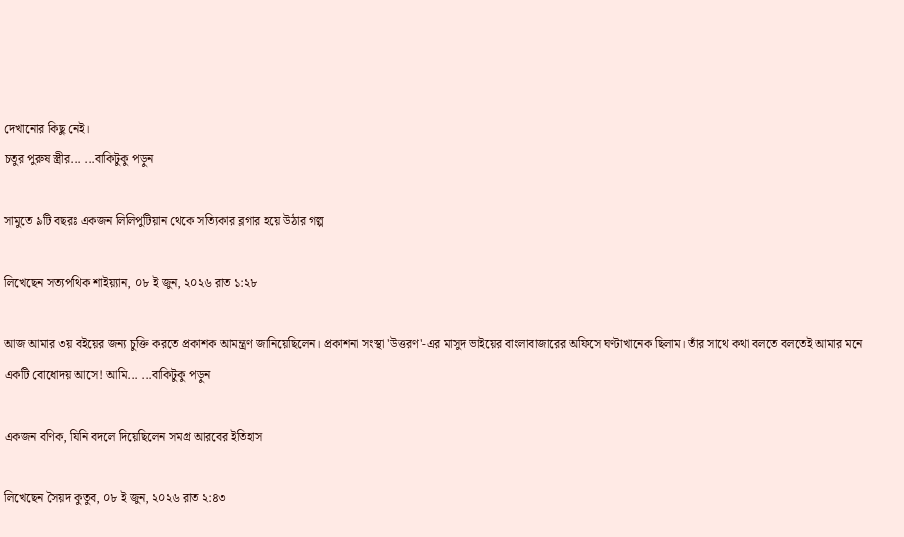দেখানোর কিছু নেই।
চতুর পুরুষ স্ত্রীর... ...বাকিটুকু পড়ুন

সামুতে ৯টি বছরঃ একজন লিলিপুটিয়ান থেকে সত্যিকার ব্লগার হয়ে উঠার গল্প

লিখেছেন সত্যপথিক শাইয়্যান, ০৮ ই জুন, ২০২৬ রাত ১:২৮

আজ আমার ৩য় বইয়ের জন্য চুক্তি করতে প্রকাশক আমন্ত্রণ জানিয়েছিলেন। প্রকাশনা সংস্থা 'উত্তরণ'-এর মাসুদ ভাইয়ের বাংলাবাজারের অফিসে ঘণ্টাখানেক ছিলাম। তাঁর সাথে কথা বলতে বলতেই আমার মনে একটি বোধোদয় আসে! আমি... ...বাকিটুকু পড়ুন

একজন বণিক, যিনি বদলে দিয়েছিলেন সমগ্র আরবের ইতিহাস

লিখেছেন সৈয়দ কুতুব, ০৮ ই জুন, ২০২৬ রাত ২:৪৩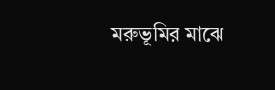মরুভূমির মাঝে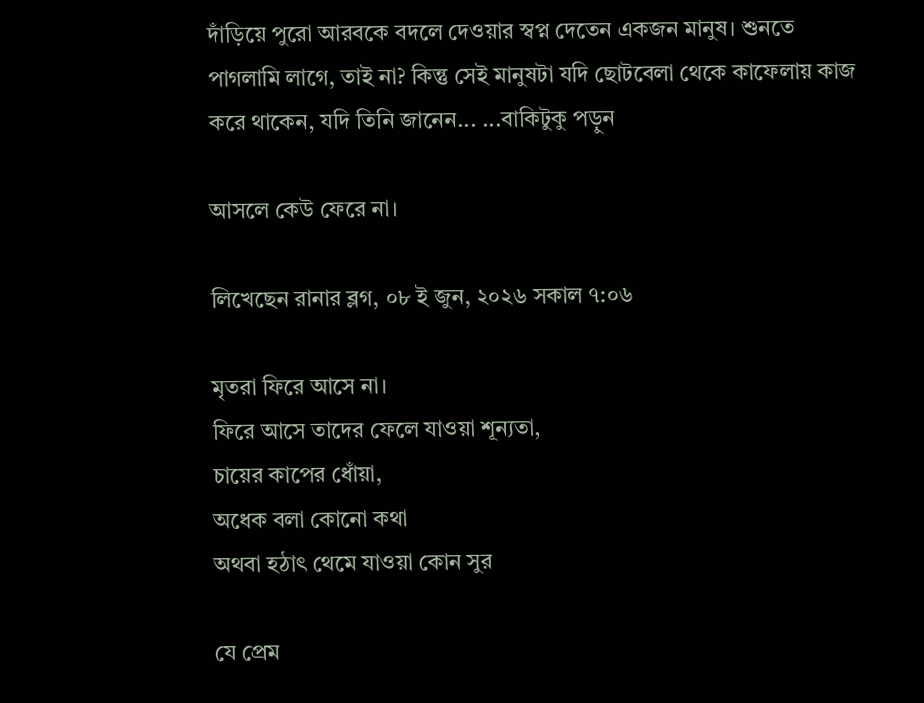দাঁড়িয়ে পুরো আরবকে বদলে দেওয়ার স্বপ্ন দেতেন একজন মানুষ। শুনতে পাগলামি লাগে, তাই না? কিন্তু সেই মানুষটা যদি ছোটবেলা থেকে কাফেলায় কাজ করে থাকেন, যদি তিনি জানেন... ...বাকিটুকু পড়ুন

আসলে কেউ ফেরে না।

লিখেছেন রানার ব্লগ, ০৮ ই জুন, ২০২৬ সকাল ৭:০৬

মৃতরা ফিরে আসে না।
ফিরে আসে তাদের ফেলে যাওয়া শূন্যতা,
চায়ের কাপের ধোঁয়া,
অধেক বলা কোনো কথা
অথবা হঠাৎ থেমে যাওয়া কোন সুর

যে প্রেম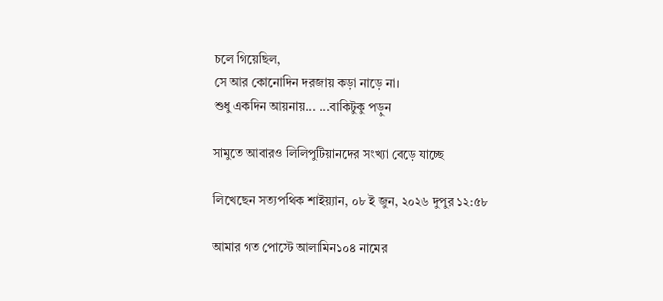চলে গিয়েছিল,
সে আর কোনোদিন দরজায় কড়া নাড়ে না।
শুধু একদিন আয়নায়... ...বাকিটুকু পড়ুন

সামুতে আবারও লিলিপুটিয়ানদের সংখ্যা বেড়ে যাচ্ছে

লিখেছেন সত্যপথিক শাইয়্যান, ০৮ ই জুন, ২০২৬ দুপুর ১২:৫৮

আমার গত পোস্টে আলামিন১০৪ নামের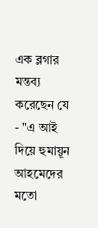এক ব্লগার মন্তব্য করেছেন যে - "এ আই দিয়ে হুমায়ূন আহমেদের মতো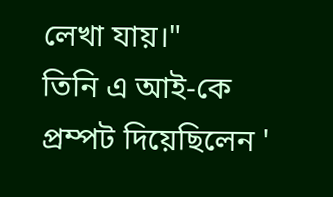লেখা যায়।"
তিনি এ আই-কে প্রম্পট দিয়েছিলেন '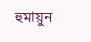হুমায়ুন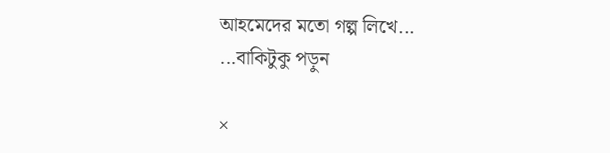আহমেদের মতো গল্প লিখে... ...বাকিটুকু পড়ুন

×